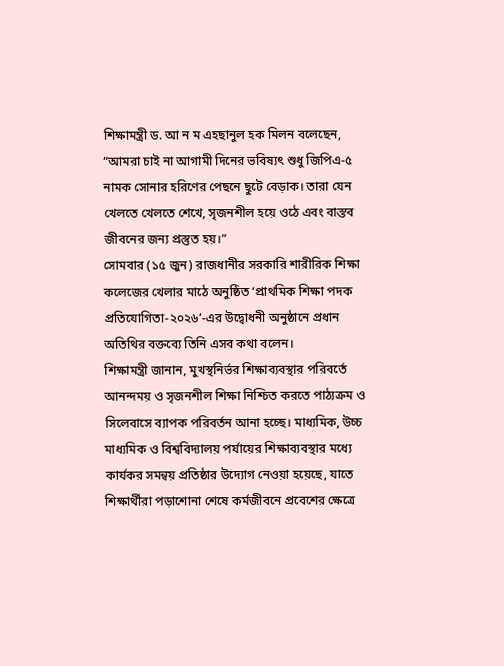শিক্ষামন্ত্রী ড. আ ন ম এহছানুল হক মিলন বলেছেন, “আমরা চাই না আগামী দিনের ভবিষ্যৎ শুধু জিপিএ-৫ নামক সোনার হরিণের পেছনে ছুটে বেড়াক। তারা যেন খেলতে খেলতে শেখে, সৃজনশীল হয়ে ওঠে এবং বাস্তব জীবনের জন্য প্রস্তুত হয়।”
সোমবার (১৫ জুন) রাজধানীর সরকারি শারীরিক শিক্ষা কলেজের খেলার মাঠে অনুষ্ঠিত ‘প্রাথমিক শিক্ষা পদক প্রতিযোগিতা-২০২৬’-এর উদ্বোধনী অনুষ্ঠানে প্রধান অতিথির বক্তব্যে তিনি এসব কথা বলেন।
শিক্ষামন্ত্রী জানান, মুখস্থনির্ভর শিক্ষাব্যবস্থার পরিবর্তে আনন্দময় ও সৃজনশীল শিক্ষা নিশ্চিত করতে পাঠ্যক্রম ও সিলেবাসে ব্যাপক পরিবর্তন আনা হচ্ছে। মাধ্যমিক, উচ্চ মাধ্যমিক ও বিশ্ববিদ্যালয় পর্যায়ের শিক্ষাব্যবস্থার মধ্যে কার্যকর সমন্বয় প্রতিষ্ঠার উদ্যোগ নেওয়া হয়েছে, যাতে শিক্ষার্থীরা পড়াশোনা শেষে কর্মজীবনে প্রবেশের ক্ষেত্রে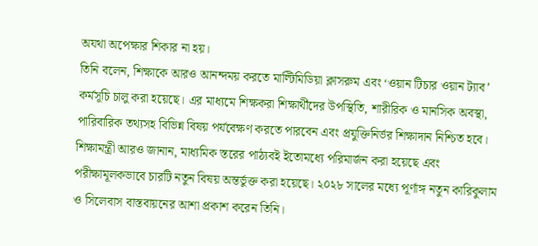অযথা অপেক্ষার শিকার না হয়।
তিনি বলেন, শিক্ষাকে আরও আনন্দময় করতে মাল্টিমিডিয়া ক্লাসরুম এবং ‘ওয়ান টিচার ওয়ান ট্যাব’ কর্মসূচি চালু করা হয়েছে। এর মাধ্যমে শিক্ষকরা শিক্ষার্থীদের উপস্থিতি, শারীরিক ও মানসিক অবস্থা, পারিবারিক তথ্যসহ বিভিন্ন বিষয় পর্যবেক্ষণ করতে পারবেন এবং প্রযুক্তিনির্ভর শিক্ষাদান নিশ্চিত হবে।
শিক্ষামন্ত্রী আরও জানান, মাধ্যমিক স্তরের পাঠ্যবই ইতোমধ্যে পরিমার্জন করা হয়েছে এবং পরীক্ষামূলকভাবে চারটি নতুন বিষয় অন্তর্ভুক্ত করা হয়েছে। ২০২৮ সালের মধ্যে পূর্ণাঙ্গ নতুন কারিকুলাম ও সিলেবাস বাস্তবায়নের আশা প্রকাশ করেন তিনি।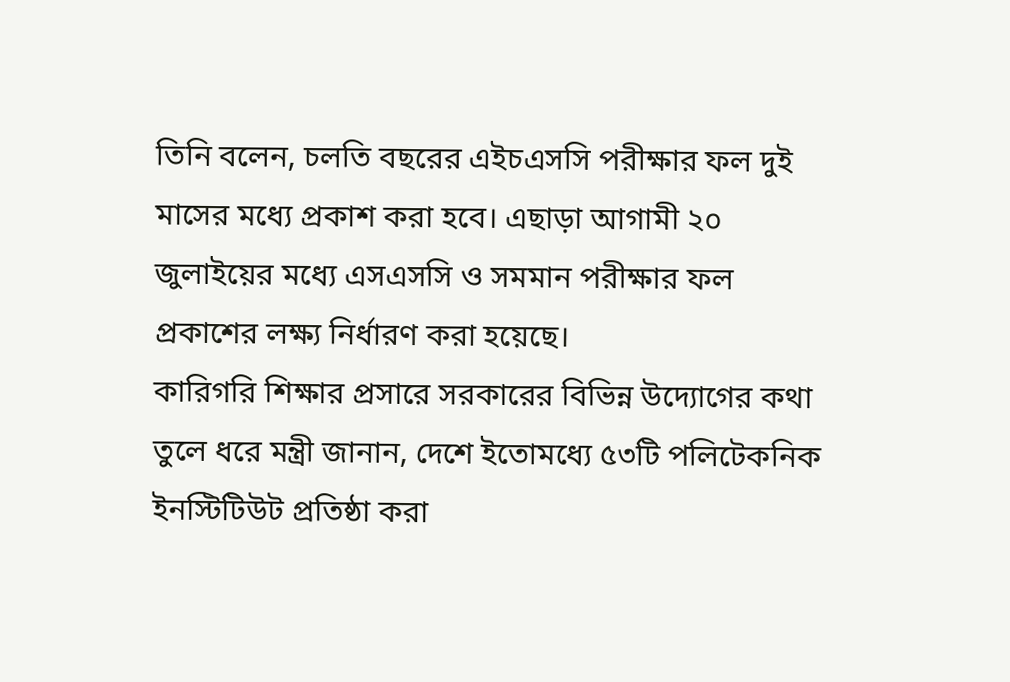তিনি বলেন, চলতি বছরের এইচএসসি পরীক্ষার ফল দুই মাসের মধ্যে প্রকাশ করা হবে। এছাড়া আগামী ২০ জুলাইয়ের মধ্যে এসএসসি ও সমমান পরীক্ষার ফল প্রকাশের লক্ষ্য নির্ধারণ করা হয়েছে।
কারিগরি শিক্ষার প্রসারে সরকারের বিভিন্ন উদ্যোগের কথা তুলে ধরে মন্ত্রী জানান, দেশে ইতোমধ্যে ৫৩টি পলিটেকনিক ইনস্টিটিউট প্রতিষ্ঠা করা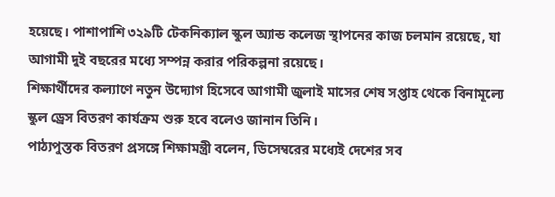হয়েছে। পাশাপাশি ৩২৯টি টেকনিক্যাল স্কুল অ্যান্ড কলেজ স্থাপনের কাজ চলমান রয়েছে, যা আগামী দুই বছরের মধ্যে সম্পন্ন করার পরিকল্পনা রয়েছে।
শিক্ষার্থীদের কল্যাণে নতুন উদ্যোগ হিসেবে আগামী জুলাই মাসের শেষ সপ্তাহ থেকে বিনামূল্যে স্কুল ড্রেস বিতরণ কার্যক্রম শুরু হবে বলেও জানান তিনি।
পাঠ্যপুস্তক বিতরণ প্রসঙ্গে শিক্ষামন্ত্রী বলেন, ডিসেম্বরের মধ্যেই দেশের সব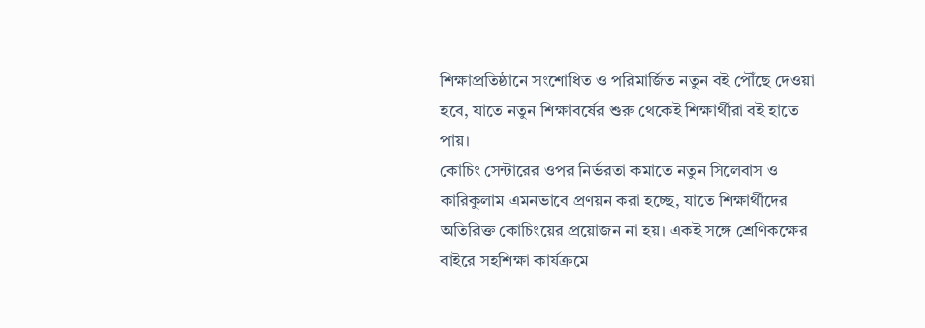শিক্ষাপ্রতিষ্ঠানে সংশোধিত ও পরিমার্জিত নতুন বই পৌঁছে দেওয়া হবে, যাতে নতুন শিক্ষাবর্ষের শুরু থেকেই শিক্ষার্থীরা বই হাতে পায়।
কোচিং সেন্টারের ওপর নির্ভরতা কমাতে নতুন সিলেবাস ও কারিকুলাম এমনভাবে প্রণয়ন করা হচ্ছে, যাতে শিক্ষার্থীদের অতিরিক্ত কোচিংয়ের প্রয়োজন না হয়। একই সঙ্গে শ্রেণিকক্ষের বাইরে সহশিক্ষা কার্যক্রমে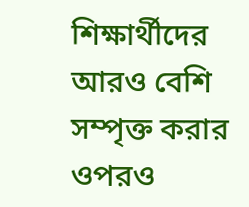শিক্ষার্থীদের আরও বেশি সম্পৃক্ত করার ওপরও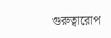গুরুত্বারোপ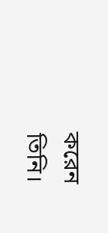করেন তিনি।